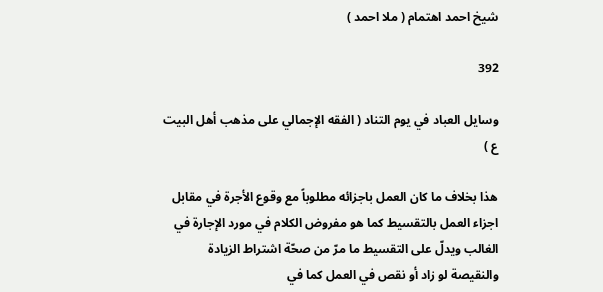شيخ احمد اهتمام ( ملا احمد )

392

وسايل العباد في يوم التناد ( الفقه الإجمالي على مذهب أهل البيت ع )

هذا بخلاف ما كان العمل باجزائه مطلوباً مع وقوع الأجرة في مقابل اجزاء العمل بالتقسيط كما هو مفروض الكلام في مورد الإجارة في الغالب ويدلّ على التقسيط ما مرّ من صحّة اشتراط الزيادة والنقيصة لو زاد أو نقص في العمل كما في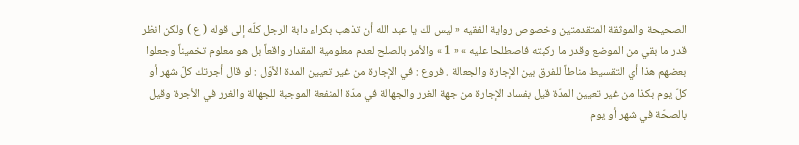الصحيحة والموثقة المتقدمتين وخصوص رواية الفقيه « ليس لك يا عبد الله أن تذهب بكراء دابة الرجل كلّه إلى قوله ( ع ) ولكن انظر قدر ما بقي من الموضع وقدر ما ركبته فاصطلحا عليه » « 1 » والأمر بالصلح لعدم معلومية المقدار واقعاً بل هو معلوم تخميناً وجعلوا بعضهم هذا أي التقسيط مناطاً للفرق بين الإجارة والجعالة . فروع : في الإجارة من غير تعيين المدة الأوّل : لو قال أجرتك كلّ شهر أو كلّ يوم بكذا من غير تعيين المدّة قيل بفساد الإجارة من جهة الغرر والجهالة في مدّة المنفعة الموجبة للجهالة والغرر في الأجرة وقيل بالصحّة في شهر أو يوم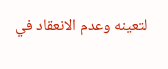لتعينه وعدم الانعقاد في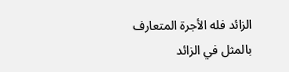الزائد فله الأجرة المتعارف بالمثل في الزائد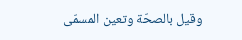وقيل بالصحّة وتعين المسمّى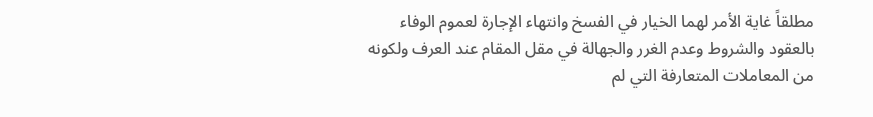مطلقاً غاية الأمر لهما الخيار في الفسخ وانتهاء الإجارة لعموم الوفاء بالعقود والشروط وعدم الغرر والجهالة في مقل المقام عند العرف ولكونه من المعاملات المتعارفة التي لم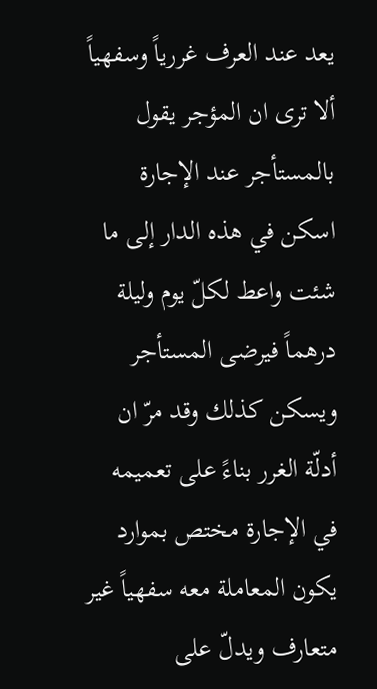يعد عند العرف غررياً وسفهياً ألا ترى ان المؤجر يقول بالمستأجر عند الإجارة اسكن في هذه الدار إلى ما شئت واعط لكلّ يوم وليلة درهماً فيرضى المستأجر ويسكن كذلك وقد مرّ ان أدلّة الغرر بناءً على تعميمه في الإجارة مختص بموارد يكون المعاملة معه سفهياً غير متعارف ويدلّ على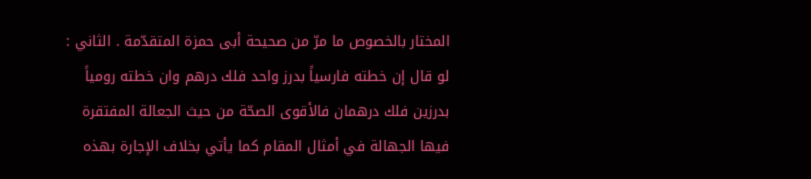المختار بالخصوص ما مرّ من صحيحة أبى حمزة المتقدّمة . الثاني : لو قال إن خطته فارسياً بدرز واحد فلك درهم وان خطته رومياً بدرزين فلك درهمان فالأقوى الصحّة من حيث الجعالة المفتقرة فيها الجهالة في أمثال المقام كما يأتي بخلاف الإجارة بهذه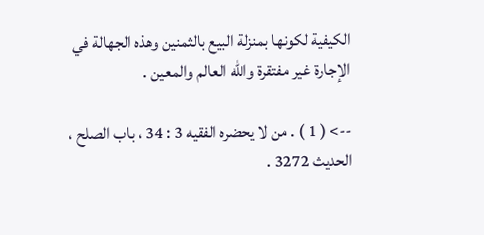الكيفية لكونها بمنزلة البيع بالثمنين وهذه الجهالة في الإجارة غير مفتقرة والله العالم والمعين .

--> ( 1 ) . من لا يحضره الفقيه 3 : 34 ، باب الصلح ، الحديث 3272 .